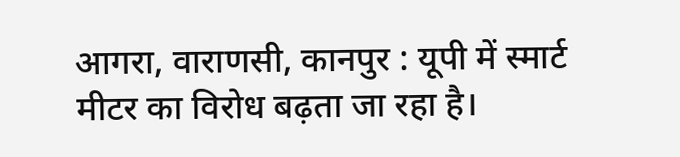आगरा, वाराणसी, कानपुर : यूपी में स्मार्ट मीटर का विरोध बढ़ता जा रहा है।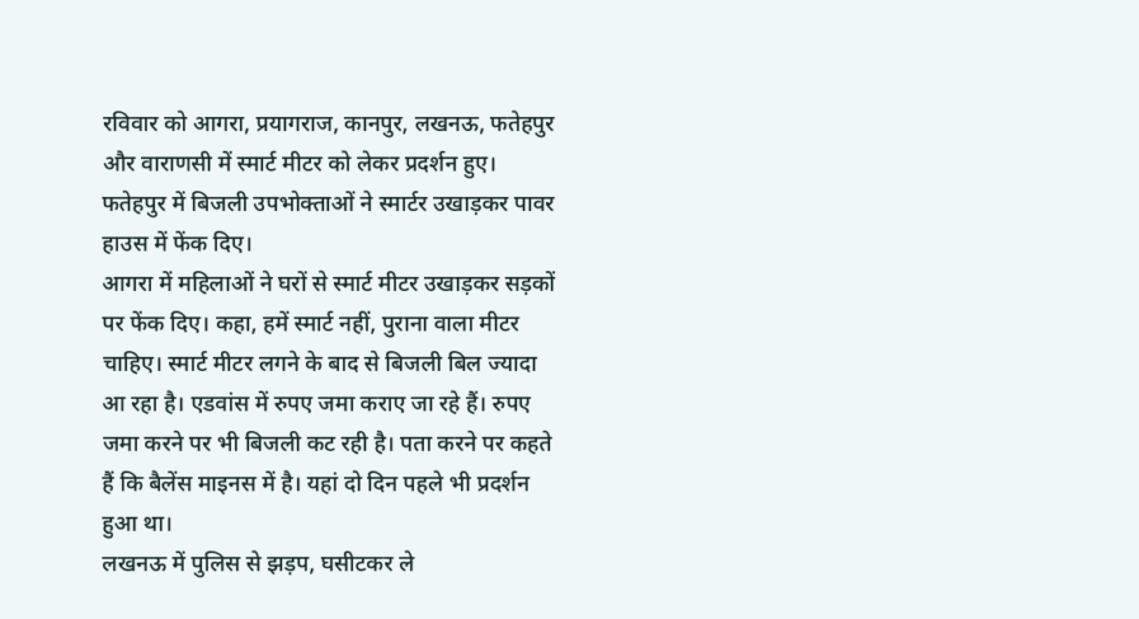रविवार को आगरा, प्रयागराज, कानपुर, लखनऊ, फतेहपुर और वाराणसी में स्मार्ट मीटर को लेकर प्रदर्शन हुए। फतेहपुर में बिजली उपभोक्ताओं ने स्मार्टर उखाड़कर पावर हाउस में फेंक दिए।
आगरा में महिलाओं ने घरों से स्मार्ट मीटर उखाड़कर सड़कों पर फेंक दिए। कहा, हमें स्मार्ट नहीं, पुराना वाला मीटर चाहिए। स्मार्ट मीटर लगने के बाद से बिजली बिल ज्यादा आ रहा है। एडवांस में रुपए जमा कराए जा रहे हैं। रुपए जमा करने पर भी बिजली कट रही है। पता करने पर कहते हैं कि बैलेंस माइनस में है। यहां दो दिन पहले भी प्रदर्शन हुआ था।
लखनऊ में पुलिस से झड़प, घसीटकर ले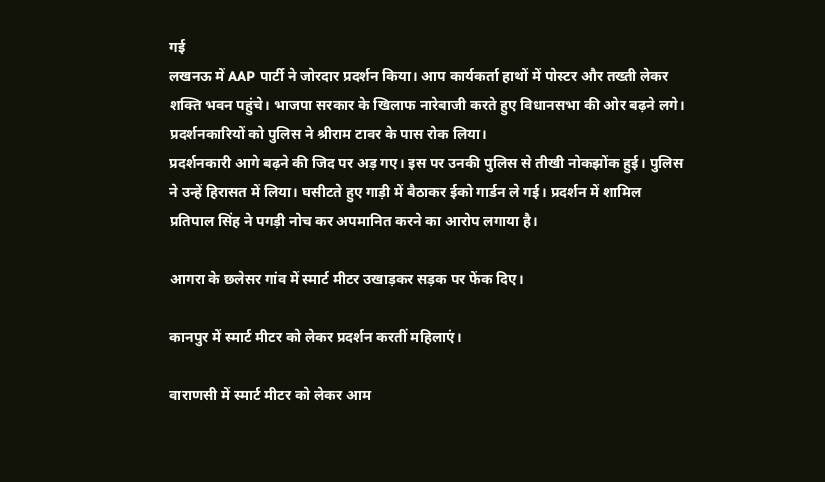गई
लखनऊ में AAP पार्टी ने जोरदार प्रदर्शन किया। आप कार्यकर्ता हाथों में पोस्टर और तख्ती लेकर शक्ति भवन पहुंचे। भाजपा सरकार के खिलाफ नारेबाजी करते हुए विधानसभा की ओर बढ़ने लगे। प्रदर्शनकारियों को पुलिस ने श्रीराम टावर के पास रोक लिया।
प्रदर्शनकारी आगे बढ़ने की जिद पर अड़ गए। इस पर उनकी पुलिस से तीखी नोकझोंक हुई। पुलिस ने उन्हें हिरासत में लिया। घसीटते हुए गाड़ी में बैठाकर ईको गार्डन ले गई। प्रदर्शन में शामिल प्रतिपाल सिंह ने पगड़ी नोच कर अपमानित करने का आरोप लगाया है।

आगरा के छलेसर गांव में स्मार्ट मीटर उखाड़कर सड़क पर फेंक दिए।

कानपुर में स्मार्ट मीटर को लेकर प्रदर्शन करतीं महिलाएं।

वाराणसी में स्मार्ट मीटर को लेकर आम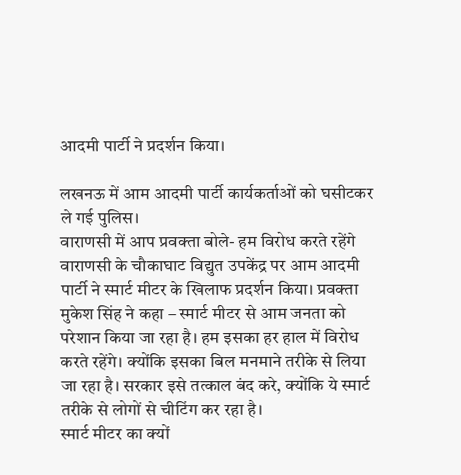आदमी पार्टी ने प्रदर्शन किया।

लखनऊ में आम आदमी पार्टी कार्यकर्ताओं को घसीटकर ले गई पुलिस।
वाराणसी में आप प्रवक्ता बोले- हम विरोध करते रहेंगे
वाराणसी के चौकाघाट विद्युत उपकेंद्र पर आम आदमी पार्टी ने स्मार्ट मीटर के खिलाफ प्रदर्शन किया। प्रवक्ता मुकेश सिंह ने कहा – स्मार्ट मीटर से आम जनता को परेशान किया जा रहा है। हम इसका हर हाल में विरोध करते रहेंगे। क्योंकि इसका बिल मनमाने तरीके से लिया जा रहा है। सरकार इसे तत्काल बंद करे, क्योंकि ये स्मार्ट तरीके से लोगों से चीटिंग कर रहा है।
स्मार्ट मीटर का क्यों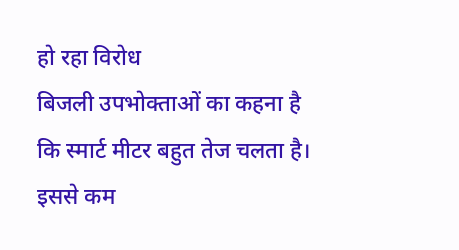हो रहा विरोध
बिजली उपभोक्ताओं का कहना है कि स्मार्ट मीटर बहुत तेज चलता है। इससे कम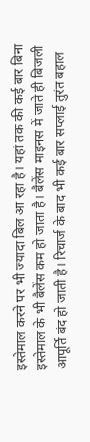इस्तेमाल करने पर भी ज्यादा बिल आ रहा है। यहां तक की कई बार बिना इस्तेमाल के भी बैलेंस कम हो जाता है। बैलेंस माइनस में जाते ही बिजली आपूर्ति बंद हो जाती है। रिचार्ज के बाद भी कई बार सप्लाई तुरंत बहाल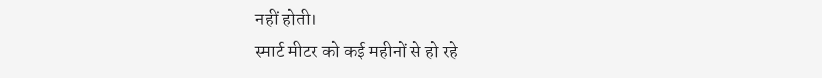नहीं होती।
स्मार्ट मीटर को कई महीनों से हो रहे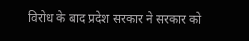विरोध के बाद प्रदेश सरकार ने सरकार को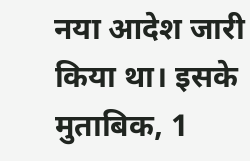नया आदेश जारी किया था। इसके मुताबिक, 1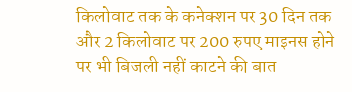किलोवाट तक के कनेक्शन पर 30 दिन तक और 2 किलोवाट पर 200 रुपए माइनस होने पर भी बिजली नहीं काटने की बात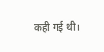कही गई थी।